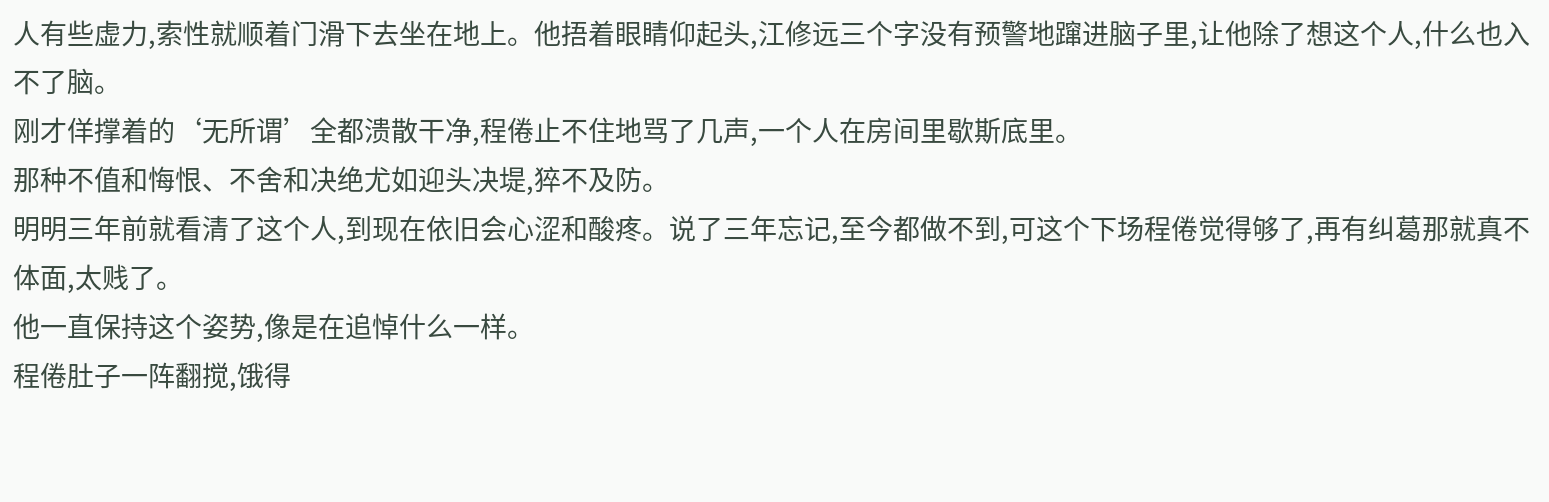人有些虚力,索性就顺着门滑下去坐在地上。他捂着眼睛仰起头,江修远三个字没有预警地蹿进脑子里,让他除了想这个人,什么也入不了脑。
刚才佯撑着的‘无所谓’全都溃散干净,程倦止不住地骂了几声,一个人在房间里歇斯底里。
那种不值和悔恨、不舍和决绝尤如迎头决堤,猝不及防。
明明三年前就看清了这个人,到现在依旧会心涩和酸疼。说了三年忘记,至今都做不到,可这个下场程倦觉得够了,再有纠葛那就真不体面,太贱了。
他一直保持这个姿势,像是在追悼什么一样。
程倦肚子一阵翻搅,饿得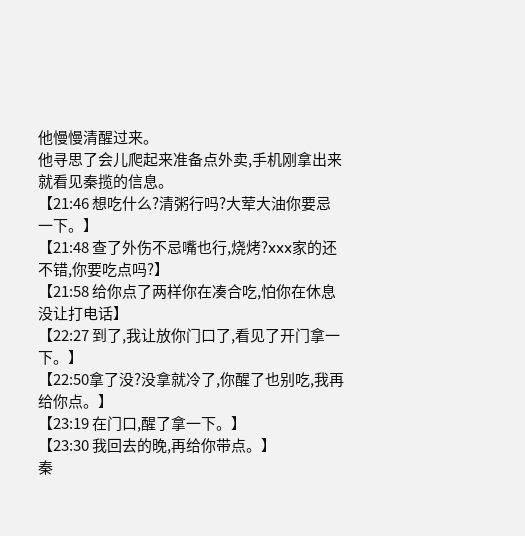他慢慢清醒过来。
他寻思了会儿爬起来准备点外卖,手机刚拿出来就看见秦揽的信息。
【21:46 想吃什么?清粥行吗?大荤大油你要忌一下。】
【21:48 查了外伤不忌嘴也行,烧烤?xxx家的还不错,你要吃点吗?】
【21:58 给你点了两样你在凑合吃,怕你在休息没让打电话】
【22:27 到了,我让放你门口了,看见了开门拿一下。】
【22:50拿了没?没拿就冷了,你醒了也别吃,我再给你点。】
【23:19 在门口,醒了拿一下。】
【23:30 我回去的晚,再给你带点。】
秦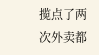揽点了两次外卖都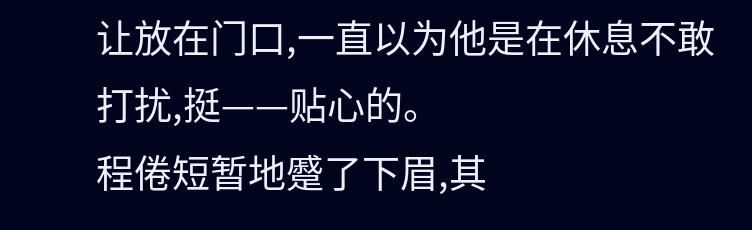让放在门口,一直以为他是在休息不敢打扰,挺——贴心的。
程倦短暂地蹙了下眉,其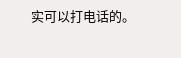实可以打电话的。